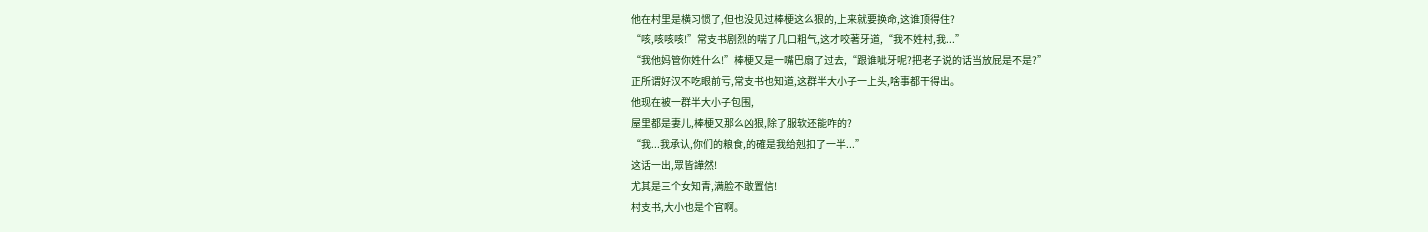他在村里是横习惯了,但也没见过棒梗这么狠的,上来就要换命,这谁顶得住?
“咳,咳咳咳!”常支书剧烈的喘了几口粗气,这才咬著牙道,“我不姓村,我...”
“我他妈管你姓什么!”棒梗又是一嘴巴扇了过去,“跟谁呲牙呢?把老子说的话当放屁是不是?”
正所谓好汉不吃眼前亏,常支书也知道,这群半大小子一上头,啥事都干得出。
他现在被一群半大小子包围,
屋里都是妻儿,棒梗又那么凶狠,除了服软还能咋的?
“我...我承认,你们的粮食,的確是我给剋扣了一半...”
这话一出,眾皆譁然!
尤其是三个女知青,满脸不敢置信!
村支书,大小也是个官啊。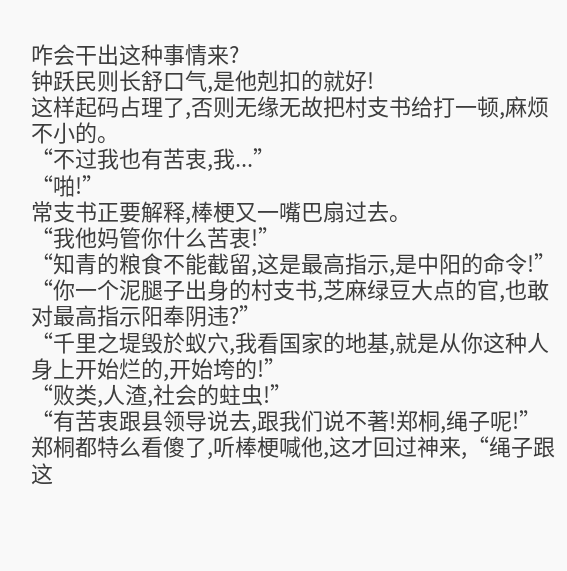咋会干出这种事情来?
钟跃民则长舒口气,是他剋扣的就好!
这样起码占理了,否则无缘无故把村支书给打一顿,麻烦不小的。
“不过我也有苦衷,我...”
“啪!”
常支书正要解释,棒梗又一嘴巴扇过去。
“我他妈管你什么苦衷!”
“知青的粮食不能截留,这是最高指示,是中阳的命令!”
“你一个泥腿子出身的村支书,芝麻绿豆大点的官,也敢对最高指示阳奉阴违?”
“千里之堤毁於蚁穴,我看国家的地基,就是从你这种人身上开始烂的,开始垮的!”
“败类,人渣,社会的蛀虫!”
“有苦衷跟县领导说去,跟我们说不著!郑桐,绳子呢!”
郑桐都特么看傻了,听棒梗喊他,这才回过神来,“绳子跟这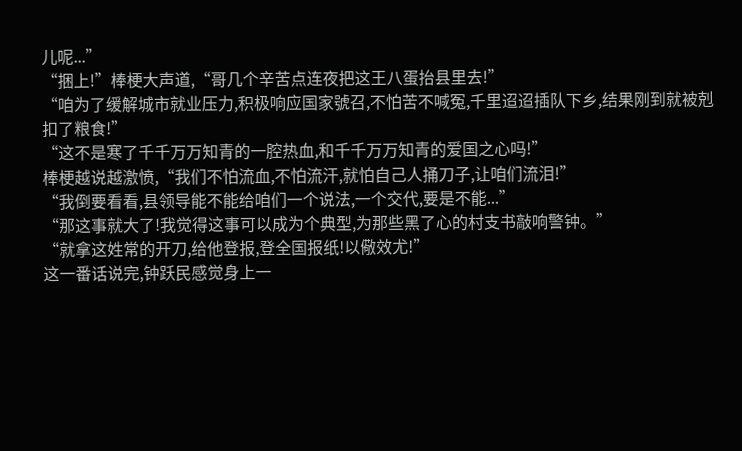儿呢...”
“捆上!”棒梗大声道,“哥几个辛苦点连夜把这王八蛋抬县里去!”
“咱为了缓解城市就业压力,积极响应国家號召,不怕苦不喊冤,千里迢迢插队下乡,结果刚到就被剋扣了粮食!”
“这不是寒了千千万万知青的一腔热血,和千千万万知青的爱国之心吗!”
棒梗越说越激愤,“我们不怕流血,不怕流汗,就怕自己人捅刀子,让咱们流泪!”
“我倒要看看,县领导能不能给咱们一个说法,一个交代,要是不能...”
“那这事就大了!我觉得这事可以成为个典型,为那些黑了心的村支书敲响警钟。”
“就拿这姓常的开刀,给他登报,登全国报纸!以儆效尤!”
这一番话说完,钟跃民感觉身上一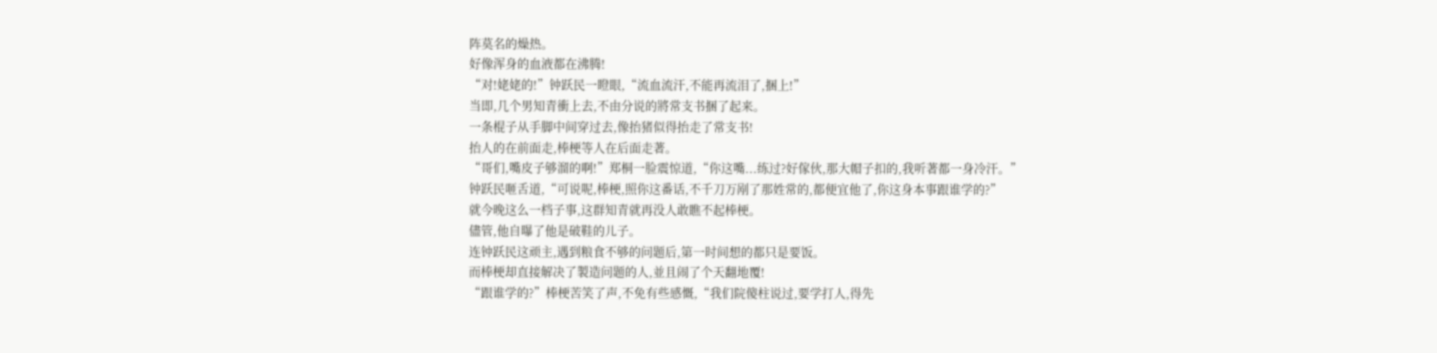阵莫名的燥热。
好像浑身的血液都在沸腾!
“对!姥姥的!”钟跃民一瞪眼,“流血流汗,不能再流泪了,捆上!”
当即,几个男知青衝上去,不由分说的將常支书捆了起来。
一条棍子从手脚中间穿过去,像抬猪似得抬走了常支书!
抬人的在前面走,棒梗等人在后面走著。
“哥们,嘴皮子够溜的啊!”郑桐一脸震惊道,“你这嘴...练过?好傢伙,那大帽子扣的,我听著都一身冷汗。”
钟跃民咂舌道,“可说呢,棒梗,照你这番话,不千刀万剐了那姓常的,都便宜他了,你这身本事跟谁学的?”
就今晚这么一档子事,这群知青就再没人敢瞧不起棒梗。
儘管,他自曝了他是破鞋的儿子。
连钟跃民这顽主,遇到粮食不够的问题后,第一时间想的都只是要饭。
而棒梗却直接解决了製造问题的人,並且闹了个天翻地覆!
“跟谁学的?”棒梗苦笑了声,不免有些感慨,“我们院傻柱说过,要学打人,得先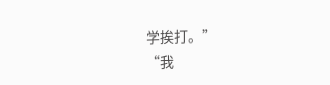学挨打。”
“我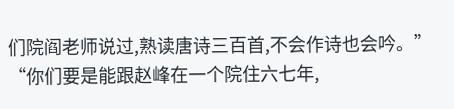们院阎老师说过,熟读唐诗三百首,不会作诗也会吟。”
“你们要是能跟赵峰在一个院住六七年,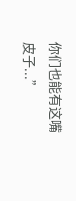你们也能有这嘴皮子...”